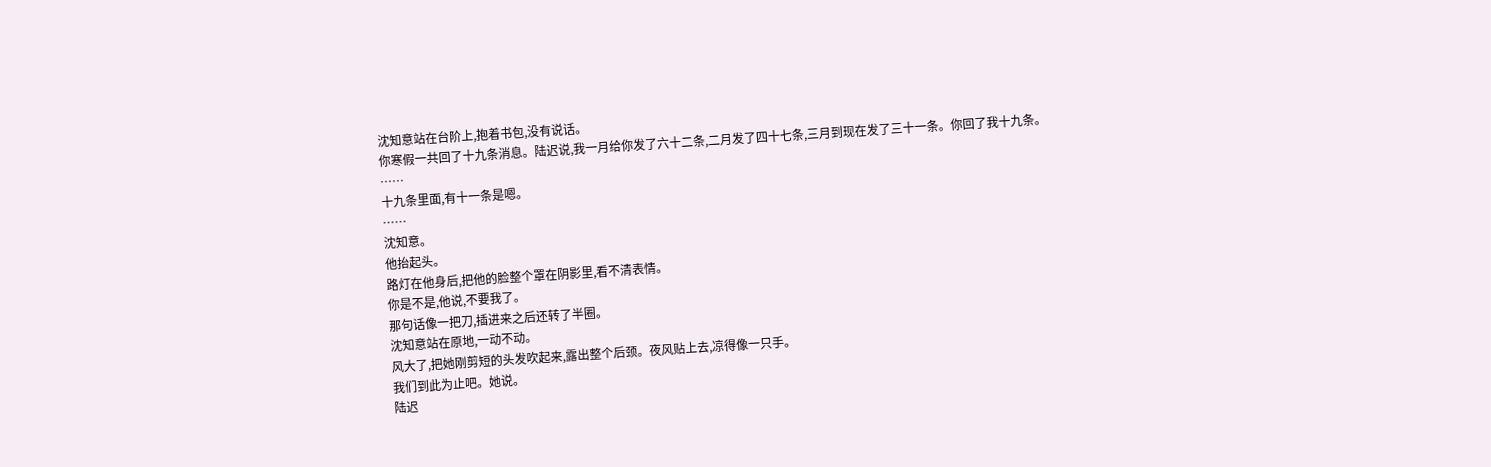沈知意站在台阶上,抱着书包,没有说话。
你寒假一共回了十九条消息。陆迟说,我一月给你发了六十二条,二月发了四十七条,三月到现在发了三十一条。你回了我十九条。
……
十九条里面,有十一条是嗯。
……
沈知意。
他抬起头。
路灯在他身后,把他的脸整个罩在阴影里,看不清表情。
你是不是,他说,不要我了。
那句话像一把刀,插进来之后还转了半圈。
沈知意站在原地,一动不动。
风大了,把她刚剪短的头发吹起来,露出整个后颈。夜风贴上去,凉得像一只手。
我们到此为止吧。她说。
陆迟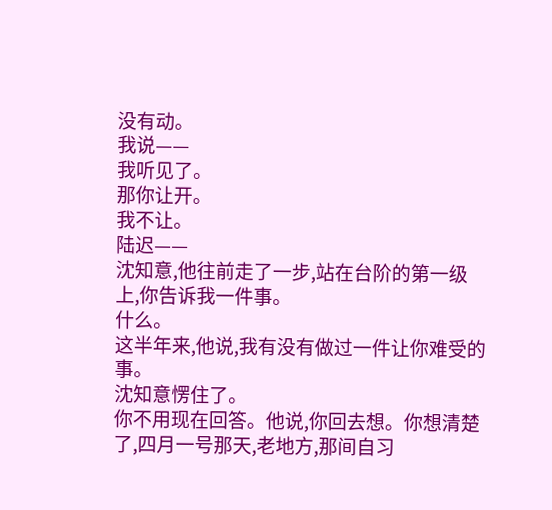没有动。
我说——
我听见了。
那你让开。
我不让。
陆迟——
沈知意,他往前走了一步,站在台阶的第一级上,你告诉我一件事。
什么。
这半年来,他说,我有没有做过一件让你难受的事。
沈知意愣住了。
你不用现在回答。他说,你回去想。你想清楚了,四月一号那天,老地方,那间自习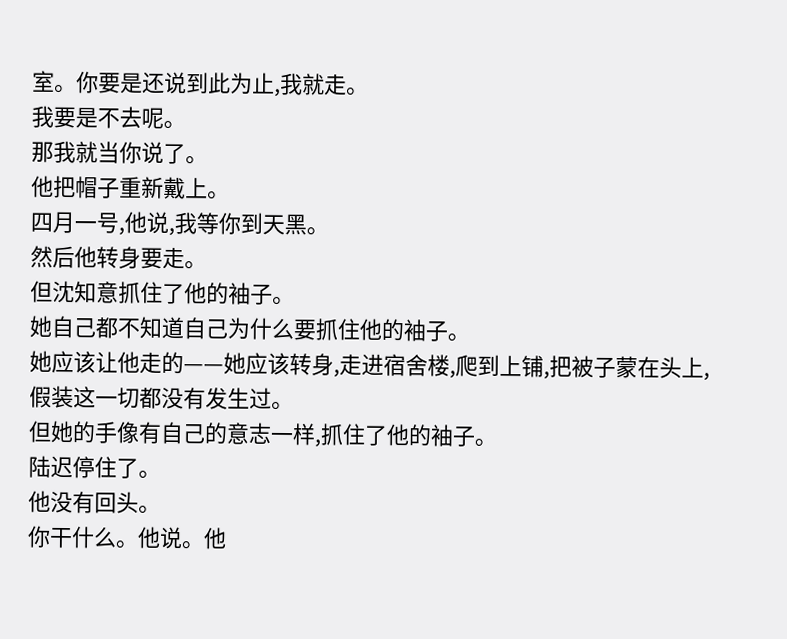室。你要是还说到此为止,我就走。
我要是不去呢。
那我就当你说了。
他把帽子重新戴上。
四月一号,他说,我等你到天黑。
然后他转身要走。
但沈知意抓住了他的袖子。
她自己都不知道自己为什么要抓住他的袖子。
她应该让他走的——她应该转身,走进宿舍楼,爬到上铺,把被子蒙在头上,假装这一切都没有发生过。
但她的手像有自己的意志一样,抓住了他的袖子。
陆迟停住了。
他没有回头。
你干什么。他说。他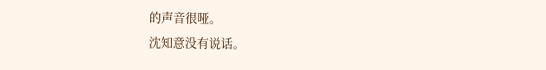的声音很哑。
沈知意没有说话。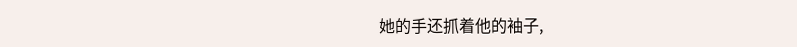她的手还抓着他的袖子,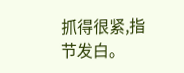抓得很紧,指节发白。